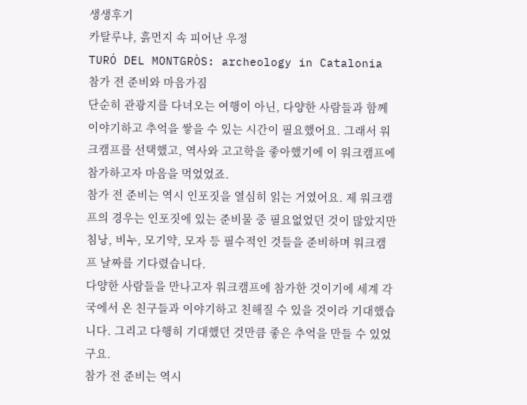생생후기
카탈루냐, 흙먼지 속 피어난 우정
TURÓ DEL MONTGRÒS: archeology in Catalonia
참가 전 준비와 마음가짐
단순히 관광지를 다녀오는 여행이 아닌, 다양한 사람들과 함께 이야기하고 추억을 쌓을 수 있는 시간이 필요했어요. 그래서 워크캠프를 선택했고, 역사와 고고학을 좋아했기에 이 워크캠프에 참가하고자 마음을 먹었었죠.
참가 전 준비는 역시 인포짓을 열심히 읽는 거였어요. 제 워크캠프의 경우는 인포짓에 있는 준비물 중 필요없었던 것이 많았지만 침낭, 비누, 모기약, 모자 등 필수적인 것들을 준비하며 워크캠프 날짜를 기다렸습니다.
다양한 사람들을 만나고자 워크캠프에 참가한 것이기에 세계 각국에서 온 친구들과 이야기하고 친해질 수 있을 것이라 기대했습니다. 그리고 다행히 기대했던 것만큼 좋은 추억을 만들 수 있었구요.
참가 전 준비는 역시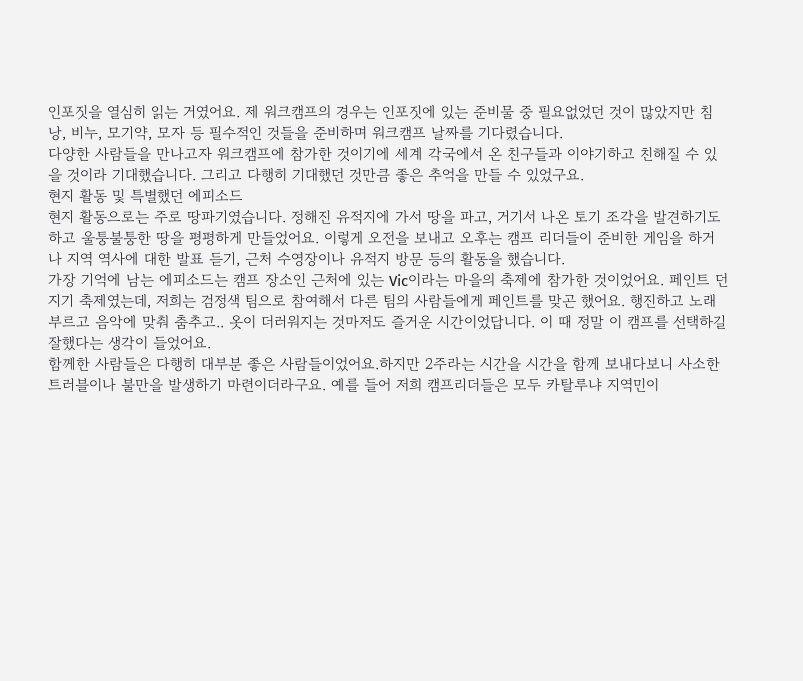인포짓을 열심히 읽는 거였어요. 제 워크캠프의 경우는 인포짓에 있는 준비물 중 필요없었던 것이 많았지만 침낭, 비누, 모기약, 모자 등 필수적인 것들을 준비하며 워크캠프 날짜를 기다렸습니다.
다양한 사람들을 만나고자 워크캠프에 참가한 것이기에 세계 각국에서 온 친구들과 이야기하고 친해질 수 있을 것이라 기대했습니다. 그리고 다행히 기대했던 것만큼 좋은 추억을 만들 수 있었구요.
현지 활동 및 특별했던 에피소드
현지 활동으로는 주로 땅파기였습니다. 정해진 유적지에 가서 땅을 파고, 거기서 나온 토기 조각을 발견하기도 하고 울퉁불퉁한 땅을 평평하게 만들었어요. 이렇게 오전을 보내고 오후는 캠프 리더들이 준비한 게임을 하거나 지역 역사에 대한 발표 듣기, 근처 수영장이나 유적지 방문 등의 활동을 했습니다.
가장 기억에 남는 에피소드는 캠프 장소인 근처에 있는 Vic이라는 마을의 축제에 참가한 것이었어요. 페인트 던지기 축제였는데, 저희는 검정색 팀으로 참여해서 다른 팀의 사람들에게 페인트를 맞곤 했어요. 행진하고 노래 부르고 음악에 맞춰 춤추고.. 옷이 더러워지는 것마저도 즐거운 시간이었답니다. 이 때 정말 이 캠프를 선택하길 잘했다는 생각이 들었어요.
함께한 사람들은 다행히 대부분 좋은 사람들이었어요.하지만 2주라는 시간을 시간을 함께 보내다보니 사소한 트러블이나 불만을 발생하기 마련이더라구요. 예를 들어 저희 캠프리더들은 모두 카탈루냐 지역민이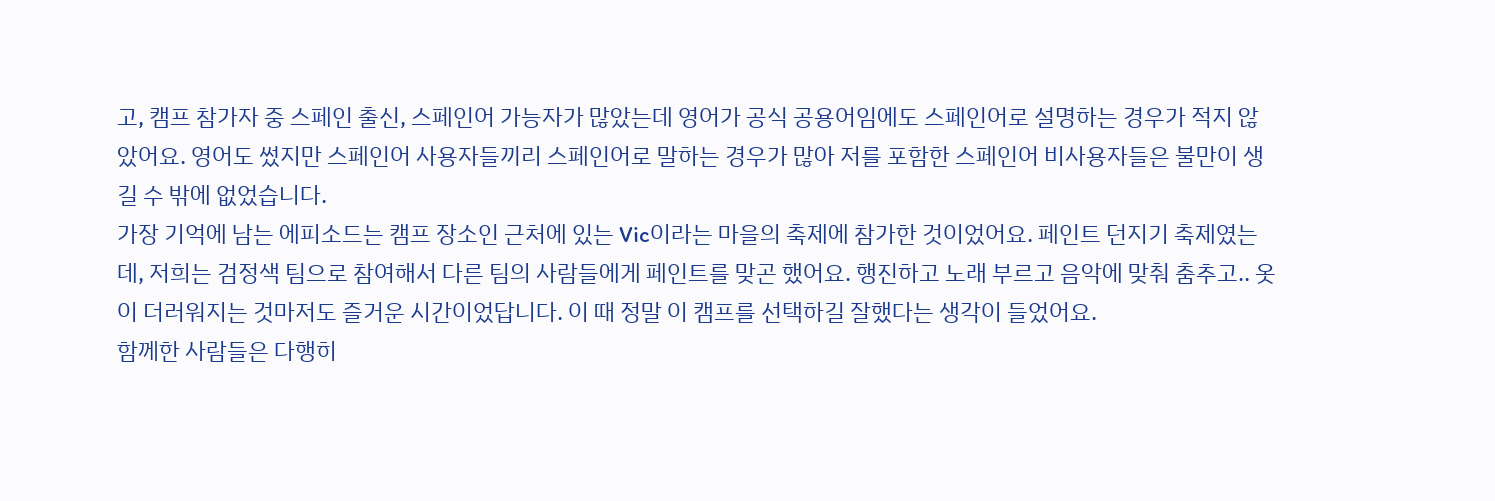고, 캠프 참가자 중 스페인 출신, 스페인어 가능자가 많았는데 영어가 공식 공용어임에도 스페인어로 설명하는 경우가 적지 않았어요. 영어도 썼지만 스페인어 사용자들끼리 스페인어로 말하는 경우가 많아 저를 포함한 스페인어 비사용자들은 불만이 생길 수 밖에 없었습니다.
가장 기억에 남는 에피소드는 캠프 장소인 근처에 있는 Vic이라는 마을의 축제에 참가한 것이었어요. 페인트 던지기 축제였는데, 저희는 검정색 팀으로 참여해서 다른 팀의 사람들에게 페인트를 맞곤 했어요. 행진하고 노래 부르고 음악에 맞춰 춤추고.. 옷이 더러워지는 것마저도 즐거운 시간이었답니다. 이 때 정말 이 캠프를 선택하길 잘했다는 생각이 들었어요.
함께한 사람들은 다행히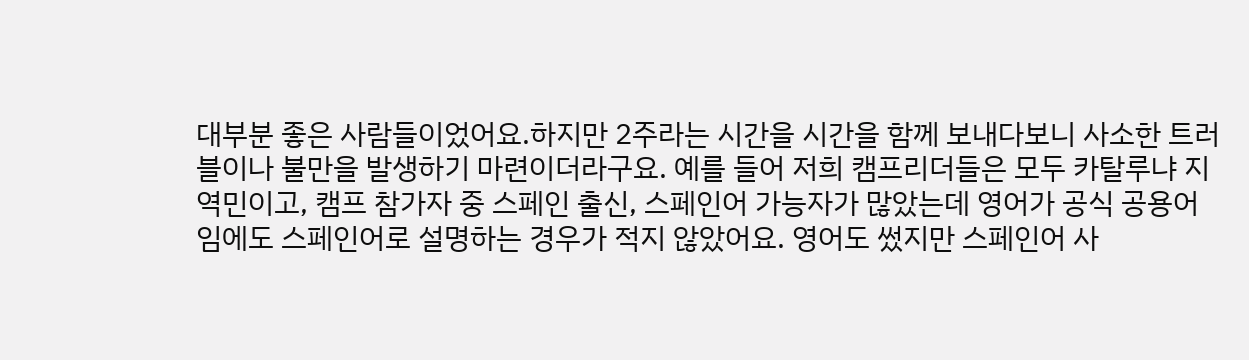대부분 좋은 사람들이었어요.하지만 2주라는 시간을 시간을 함께 보내다보니 사소한 트러블이나 불만을 발생하기 마련이더라구요. 예를 들어 저희 캠프리더들은 모두 카탈루냐 지역민이고, 캠프 참가자 중 스페인 출신, 스페인어 가능자가 많았는데 영어가 공식 공용어임에도 스페인어로 설명하는 경우가 적지 않았어요. 영어도 썼지만 스페인어 사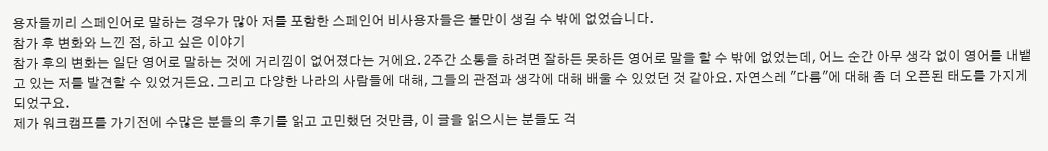용자들끼리 스페인어로 말하는 경우가 많아 저를 포함한 스페인어 비사용자들은 불만이 생길 수 밖에 없었습니다.
참가 후 변화와 느낀 점, 하고 싶은 이야기
참가 후의 변화는 일단 영어로 말하는 것에 거리낌이 없어졌다는 거에요. 2주간 소통을 하려면 잘하든 못하든 영어로 말을 할 수 밖에 없었는데, 어느 순간 아무 생각 없이 영어를 내뱉고 있는 저를 발견할 수 있었거든요. 그리고 다양한 나라의 사람들에 대해, 그들의 관점과 생각에 대해 배울 수 있었던 것 같아요. 자연스레 "다름"에 대해 좀 더 오픈된 태도를 가지게 되었구요.
제가 워크캠프를 가기전에 수많은 분들의 후기를 읽고 고민했던 것만큼, 이 글을 읽으시는 분들도 걱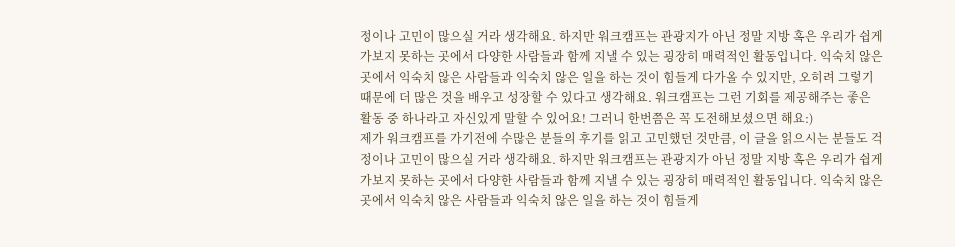정이나 고민이 많으실 거라 생각해요. 하지만 워크캠프는 관광지가 아닌 정말 지방 혹은 우리가 쉽게 가보지 못하는 곳에서 다양한 사람들과 함께 지낼 수 있는 굉장히 매력적인 활동입니다. 익숙치 않은 곳에서 익숙치 않은 사람들과 익숙치 않은 일을 하는 것이 힘들게 다가올 수 있지만, 오히려 그렇기 때문에 더 많은 것을 배우고 성장할 수 있다고 생각해요. 워크캠프는 그런 기회를 제공해주는 좋은 활동 중 하나라고 자신있게 말할 수 있어요! 그러니 한번쯤은 꼭 도전해보셨으면 해요:)
제가 워크캠프를 가기전에 수많은 분들의 후기를 읽고 고민했던 것만큼, 이 글을 읽으시는 분들도 걱정이나 고민이 많으실 거라 생각해요. 하지만 워크캠프는 관광지가 아닌 정말 지방 혹은 우리가 쉽게 가보지 못하는 곳에서 다양한 사람들과 함께 지낼 수 있는 굉장히 매력적인 활동입니다. 익숙치 않은 곳에서 익숙치 않은 사람들과 익숙치 않은 일을 하는 것이 힘들게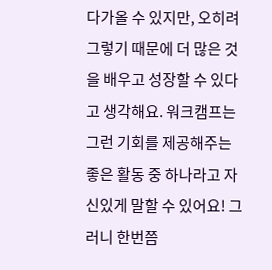다가올 수 있지만, 오히려 그렇기 때문에 더 많은 것을 배우고 성장할 수 있다고 생각해요. 워크캠프는 그런 기회를 제공해주는 좋은 활동 중 하나라고 자신있게 말할 수 있어요! 그러니 한번쯤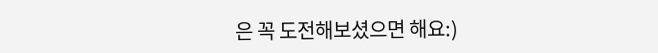은 꼭 도전해보셨으면 해요:)